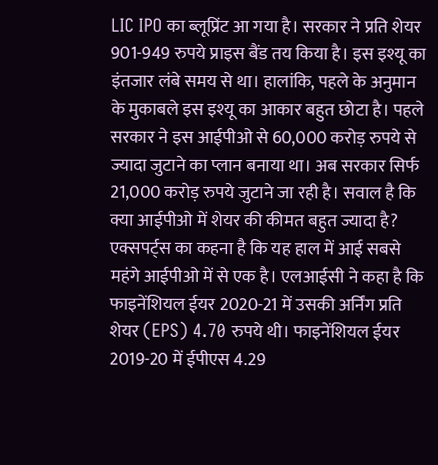LIC IPO का ब्लूप्रिंट आ गया है। सरकार ने प्रति शेयर 901-949 रुपये प्राइस बैंड तय किया है। इस इश्यू का इंतजार लंबे समय से था। हालांकि, पहले के अनुमान के मुकाबले इस इश्यू का आकार बहुत छोटा है। पहले सरकार ने इस आईपीओ से 60,000 करोड़ रुपये से ज्यादा जुटाने का प्लान बनाया था। अब सरकार सिर्फ 21,000 करोड़ रुपये जुटाने जा रही है। सवाल है कि क्या आईपीओ में शेयर की कीमत बहुत ज्यादा है?
एक्सपर्ट्स का कहना है कि यह हाल में आई सबसे महंगे आईपीओ में से एक है। एलआईसी ने कहा है कि फाइनेंशियल ईयर 2020-21 में उसकी अर्निंग प्रति शेयर (EPS) 4.70 रुपये थी। फाइनेंशियल ईयर 2019-20 में ईपीएस 4.29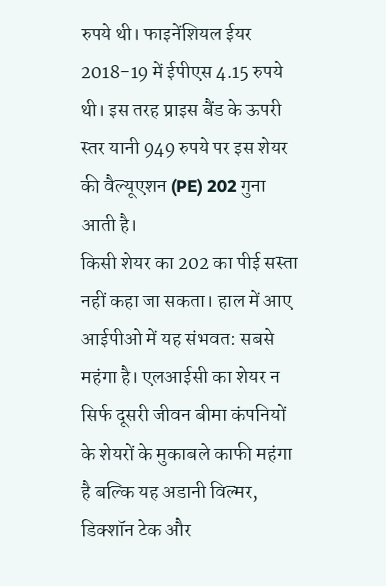रुपये थी। फाइनेंशियल ईयर 2018-19 में ईपीएस 4.15 रुपये थी। इस तरह प्राइस बैंड के ऊपरी स्तर यानी 949 रुपये पर इस शेयर की वैल्यूएशन (PE) 202 गुना आती है।
किसी शेयर का 202 का पीई सस्ता नहीं कहा जा सकता। हाल में आए आईपीओ में यह संभवत: सबसे महंगा है। एलआईसी का शेयर न सिर्फ दूसरी जीवन बीमा कंपनियों के शेयरों के मुकाबले काफी महंगा है बल्कि यह अडानी विल्मर, डिक्शॉन टेक और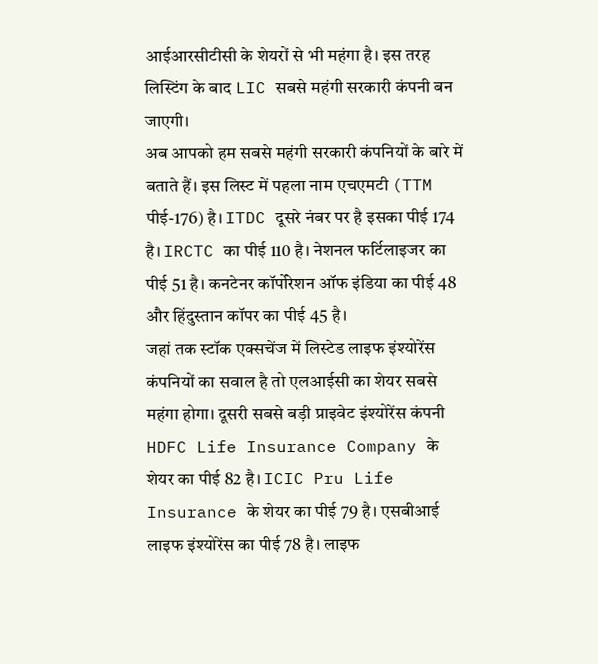आईआरसीटीसी के शेयरों से भी महंगा है। इस तरह लिस्टिंग के बाद LIC सबसे महंगी सरकारी कंपनी बन जाएगी।
अब आपको हम सबसे महंगी सरकारी कंपनियों के बारे में बताते हैं। इस लिस्ट में पहला नाम एचएमटी (TTM पीई-176) है। ITDC दूसरे नंबर पर है इसका पीई 174 है। IRCTC का पीई 110 है। नेशनल फर्टिलाइजर का पीई 51 है। कनटेनर कॉर्पोरेशन ऑफ इंडिया का पीई 48 और हिंदुस्तान कॉपर का पीई 45 है।
जहां तक स्टॉक एक्सचेंज में लिस्टेड लाइफ इंश्योरेंस कंपनियों का सवाल है तो एलआईसी का शेयर सबसे महंगा होगा। दूसरी सबसे बड़ी प्राइवेट इंश्योरेंस कंपनी HDFC Life Insurance Company के शेयर का पीई 82 है। ICIC Pru Life Insurance के शेयर का पीई 79 है। एसबीआई लाइफ इंश्योरेंस का पीई 78 है। लाइफ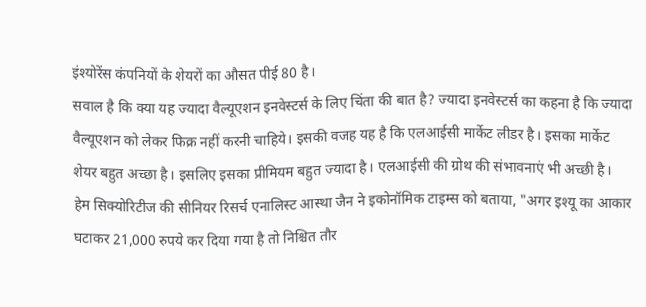इंश्योरेंस कंपनियों के शेयरों का औसत पीई 80 है।
सवाल है कि क्या यह ज्यादा वैल्यूएशन इनवेस्टर्स के लिए चिंता की बात है? ज्यादा इनवेस्टर्स का कहना है कि ज्यादा वैल्यूएशन को लेकर फिक्र नहीं करनी चाहिये। इसकी वजह यह है कि एलआईसी मार्केट लीडर है। इसका मार्केट शेयर बहुत अच्छा है। इसलिए इसका प्रीमियम बहुत ज्यादा है। एलआईसी की ग्रोथ की संभावनाएं भी अच्छी है।
हेम सिक्योरिटीज की सीनियर रिसर्च एनालिस्ट आस्था जैन ने इकोनॉमिक टाइम्स को बताया, "अगर इश्यू का आकार घटाकर 21,000 रुपये कर दिया गया है तो निश्चित तौर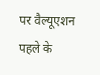पर वैल्यूएशन पहले के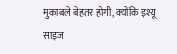मुकाबले बेहतर होगी, क्योंकि इश्यू साइज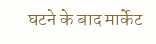घटने के बाद मार्केट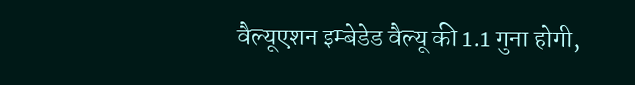वैल्यूएशन इम्बेडेड वैल्यू की 1.1 गुना होगी,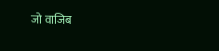जो वाजिब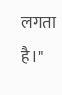लगता है।"